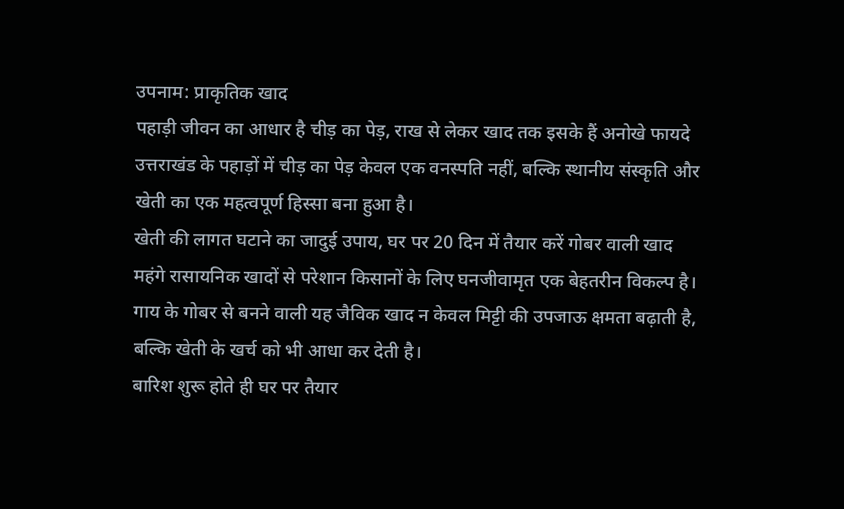उपनाम: प्राकृतिक खाद
पहाड़ी जीवन का आधार है चीड़ का पेड़, राख से लेकर खाद तक इसके हैं अनोखे फायदे
उत्तराखंड के पहाड़ों में चीड़ का पेड़ केवल एक वनस्पति नहीं, बल्कि स्थानीय संस्कृति और खेती का एक महत्वपूर्ण हिस्सा बना हुआ है।
खेती की लागत घटाने का जादुई उपाय, घर पर 20 दिन में तैयार करें गोबर वाली खाद
महंगे रासायनिक खादों से परेशान किसानों के लिए घनजीवामृत एक बेहतरीन विकल्प है। गाय के गोबर से बनने वाली यह जैविक खाद न केवल मिट्टी की उपजाऊ क्षमता बढ़ाती है, बल्कि खेती के खर्च को भी आधा कर देती है।
बारिश शुरू होते ही घर पर तैयार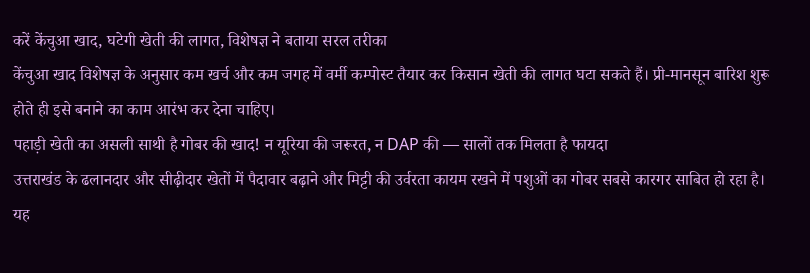करें केंचुआ खाद, घटेगी खेती की लागत, विशेषज्ञ ने बताया सरल तरीका
केंचुआ खाद विशेषज्ञ के अनुसार कम खर्च और कम जगह में वर्मी कम्पोस्ट तैयार कर किसान खेती की लागत घटा सकते हैं। प्री-मानसून बारिश शुरू होते ही इसे बनाने का काम आरंभ कर देना चाहिए।
पहाड़ी खेती का असली साथी है गोबर की खाद! न यूरिया की जरूरत, न DAP की — सालों तक मिलता है फायदा
उत्तराखंड के ढलानदार और सीढ़ीदार खेतों में पैदावार बढ़ाने और मिट्टी की उर्वरता कायम रखने में पशुओं का गोबर सबसे कारगर साबित हो रहा है। यह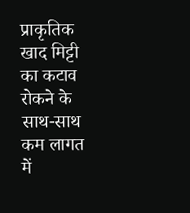प्राकृतिक खाद मिट्टी का कटाव रोकने के साथ-साथ कम लागत में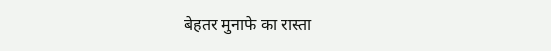बेहतर मुनाफे का रास्ता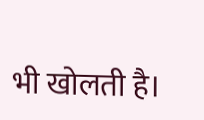भी खोलती है।